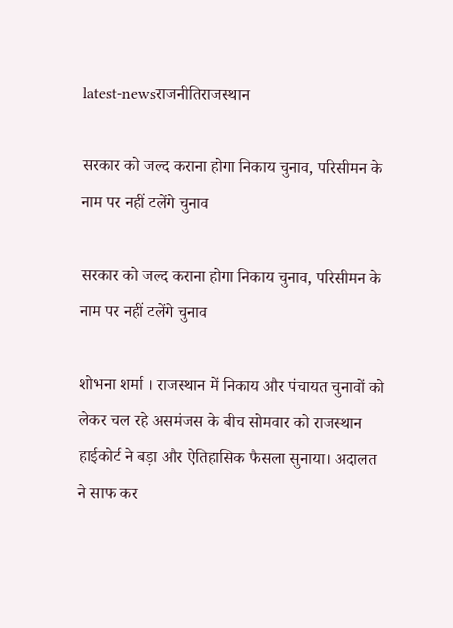latest-newsराजनीतिराजस्थान

सरकार को जल्द कराना होगा निकाय चुनाव, परिसीमन के नाम पर नहीं टलेंगे चुनाव

सरकार को जल्द कराना होगा निकाय चुनाव, परिसीमन के नाम पर नहीं टलेंगे चुनाव

शोभना शर्मा । राजस्थान में निकाय और पंचायत चुनावों को लेकर चल रहे असमंजस के बीच सोमवार को राजस्थान हाईकोर्ट ने बड़ा और ऐतिहासिक फैसला सुनाया। अदालत ने साफ कर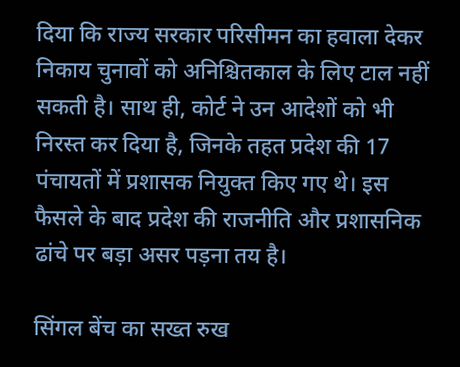दिया कि राज्य सरकार परिसीमन का हवाला देकर निकाय चुनावों को अनिश्चितकाल के लिए टाल नहीं सकती है। साथ ही, कोर्ट ने उन आदेशों को भी निरस्त कर दिया है, जिनके तहत प्रदेश की 17 पंचायतों में प्रशासक नियुक्त किए गए थे। इस फैसले के बाद प्रदेश की राजनीति और प्रशासनिक ढांचे पर बड़ा असर पड़ना तय है।

सिंगल बेंच का सख्त रुख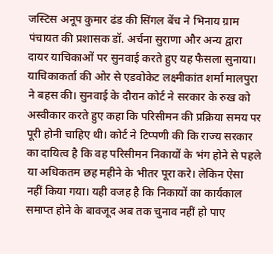जस्टिस अनूप कुमार ढंड की सिंगल बेंच ने भिनाय ग्राम पंचायत की प्रशासक डॉ. अर्चना सुराणा और अन्य द्वारा दायर याचिकाओं पर सुनवाई करते हुए यह फैसला सुनाया। याचिकाकर्ता की ओर से एडवोकेट लक्ष्मीकांत शर्मा मालपुरा ने बहस की। सुनवाई के दौरान कोर्ट ने सरकार के रुख को अस्वीकार करते हुए कहा कि परिसीमन की प्रक्रिया समय पर पूरी होनी चाहिए थी। कोर्ट ने टिप्पणी की कि राज्य सरकार का दायित्व है कि वह परिसीमन निकायों के भंग होने से पहले या अधिकतम छह महीने के भीतर पूरा करे। लेकिन ऐसा नहीं किया गया। यही वजह है कि निकायों का कार्यकाल समाप्त होने के बावजूद अब तक चुनाव नहीं हो पाए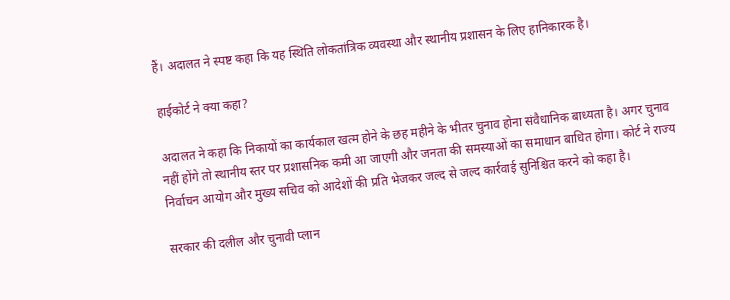हैं। अदालत ने स्पष्ट कहा कि यह स्थिति लोकतांत्रिक व्यवस्था और स्थानीय प्रशासन के लिए हानिकारक है।

हाईकोर्ट ने क्या कहा?

अदालत ने कहा कि निकायों का कार्यकाल खत्म होने के छह महीने के भीतर चुनाव होना संवैधानिक बाध्यता है। अगर चुनाव नहीं होंगे तो स्थानीय स्तर पर प्रशासनिक कमी आ जाएगी और जनता की समस्याओं का समाधान बाधित होगा। कोर्ट ने राज्य निर्वाचन आयोग और मुख्य सचिव को आदेशों की प्रति भेजकर जल्द से जल्द कार्रवाई सुनिश्चित करने को कहा है।

सरकार की दलील और चुनावी प्लान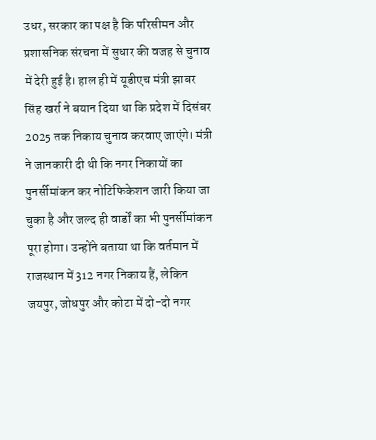उधर, सरकार का पक्ष है कि परिसीमन और प्रशासनिक संरचना में सुधार की वजह से चुनाव में देरी हुई है। हाल ही में यूडीएच मंत्री झाबर सिंह खर्रा ने बयान दिया था कि प्रदेश में दिसंबर 2025 तक निकाय चुनाव करवाए जाएंगे। मंत्री ने जानकारी दी थी कि नगर निकायों का पुनर्सीमांकन कर नोटिफिकेशन जारी किया जा चुका है और जल्द ही वार्डों का भी पुनर्सीमांकन पूरा होगा। उन्होंने बताया था कि वर्तमान में राजस्थान में 312 नगर निकाय हैं, लेकिन जयपुर, जोधपुर और कोटा में दो-दो नगर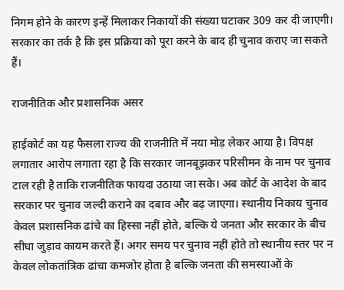निगम होने के कारण इन्हें मिलाकर निकायों की संख्या घटाकर 309 कर दी जाएगी। सरकार का तर्क है कि इस प्रक्रिया को पूरा करने के बाद ही चुनाव कराए जा सकते हैं।

राजनीतिक और प्रशासनिक असर

हाईकोर्ट का यह फैसला राज्य की राजनीति में नया मोड़ लेकर आया है। विपक्ष लगातार आरोप लगाता रहा है कि सरकार जानबूझकर परिसीमन के नाम पर चुनाव टाल रही है ताकि राजनीतिक फायदा उठाया जा सके। अब कोर्ट के आदेश के बाद सरकार पर चुनाव जल्दी कराने का दबाव और बढ़ जाएगा। स्थानीय निकाय चुनाव केवल प्रशासनिक ढांचे का हिस्सा नहीं होते, बल्कि ये जनता और सरकार के बीच सीधा जुड़ाव कायम करते हैं। अगर समय पर चुनाव नहीं होते तो स्थानीय स्तर पर न केवल लोकतांत्रिक ढांचा कमजोर होता है बल्कि जनता की समस्याओं के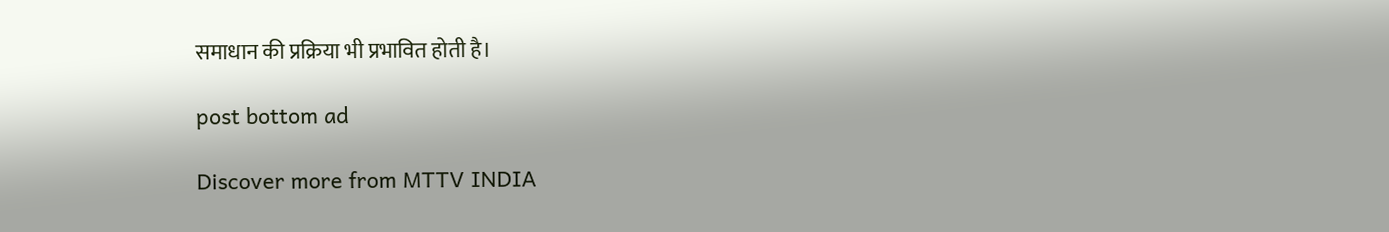समाधान की प्रक्रिया भी प्रभावित होती है।

post bottom ad

Discover more from MTTV INDIA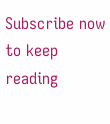Subscribe now to keep reading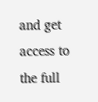and get access to the full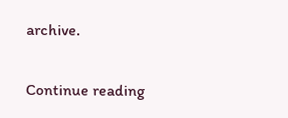archive.

Continue reading